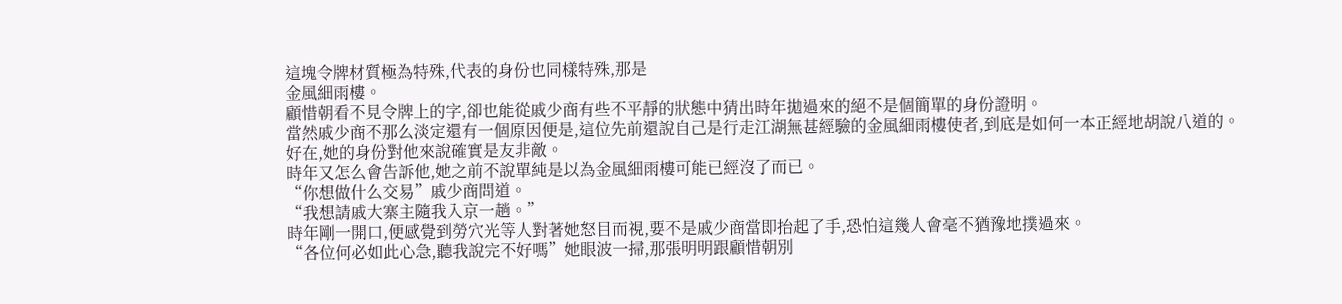這塊令牌材質極為特殊,代表的身份也同樣特殊,那是
金風細雨樓。
顧惜朝看不見令牌上的字,卻也能從戚少商有些不平靜的狀態中猜出時年拋過來的絕不是個簡單的身份證明。
當然戚少商不那么淡定還有一個原因便是,這位先前還說自己是行走江湖無甚經驗的金風細雨樓使者,到底是如何一本正經地胡說八道的。
好在,她的身份對他來說確實是友非敵。
時年又怎么會告訴他,她之前不說單純是以為金風細雨樓可能已經沒了而已。
“你想做什么交易”戚少商問道。
“我想請戚大寨主隨我入京一趟。”
時年剛一開口,便感覺到勞穴光等人對著她怒目而視,要不是戚少商當即抬起了手,恐怕這幾人會毫不猶豫地撲過來。
“各位何必如此心急,聽我說完不好嗎”她眼波一掃,那張明明跟顧惜朝別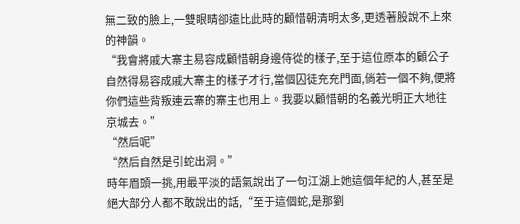無二致的臉上,一雙眼睛卻遠比此時的顧惜朝清明太多,更透著股說不上來的神韻。
“我會將戚大寨主易容成顧惜朝身邊侍從的樣子,至于這位原本的顧公子自然得易容成戚大寨主的樣子才行,當個囚徒充充門面,倘若一個不夠,便將你們這些背叛連云寨的寨主也用上。我要以顧惜朝的名義光明正大地往京城去。”
“然后呢”
“然后自然是引蛇出洞。”
時年眉頭一挑,用最平淡的語氣說出了一句江湖上她這個年紀的人,甚至是絕大部分人都不敢說出的話,“至于這個蛇,是那劉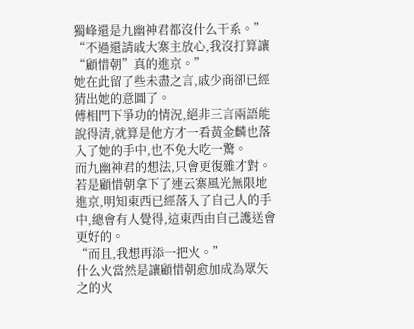獨峰還是九幽神君都沒什么干系。”
“不過還請戚大寨主放心,我沒打算讓“顧惜朝”真的進京。”
她在此留了些未盡之言,戚少商卻已經猜出她的意圖了。
傅相門下爭功的情況,絕非三言兩語能說得清,就算是他方才一看黃金麟也落入了她的手中,也不免大吃一驚。
而九幽神君的想法,只會更復雜才對。
若是顧惜朝拿下了連云寨風光無限地進京,明知東西已經落入了自己人的手中,總會有人覺得,這東西由自己護送會更好的。
“而且,我想再添一把火。”
什么火當然是讓顧惜朝愈加成為眾矢之的火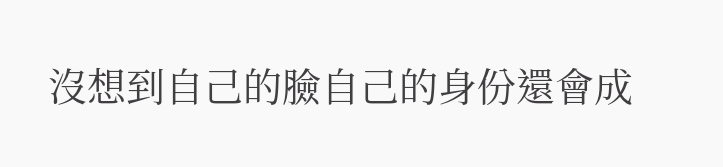沒想到自己的臉自己的身份還會成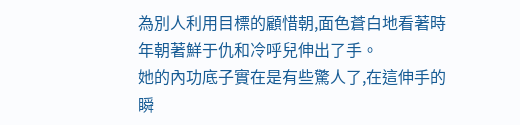為別人利用目標的顧惜朝,面色蒼白地看著時年朝著鮮于仇和冷呼兒伸出了手。
她的內功底子實在是有些驚人了,在這伸手的瞬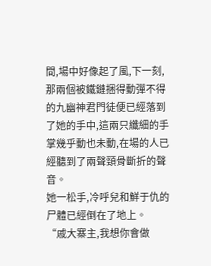間,場中好像起了風,下一刻,那兩個被鐵鏈捆得動彈不得的九幽神君門徒便已經落到了她的手中,這兩只纖細的手掌幾乎動也未動,在場的人已經聽到了兩聲頸骨斷折的聲音。
她一松手,冷呼兒和鮮于仇的尸體已經倒在了地上。
“戚大寨主,我想你會做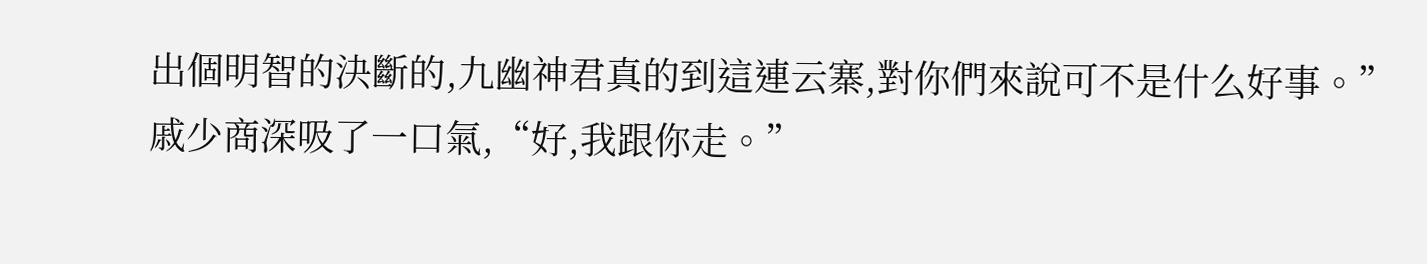出個明智的決斷的,九幽神君真的到這連云寨,對你們來說可不是什么好事。”
戚少商深吸了一口氣,“好,我跟你走。”